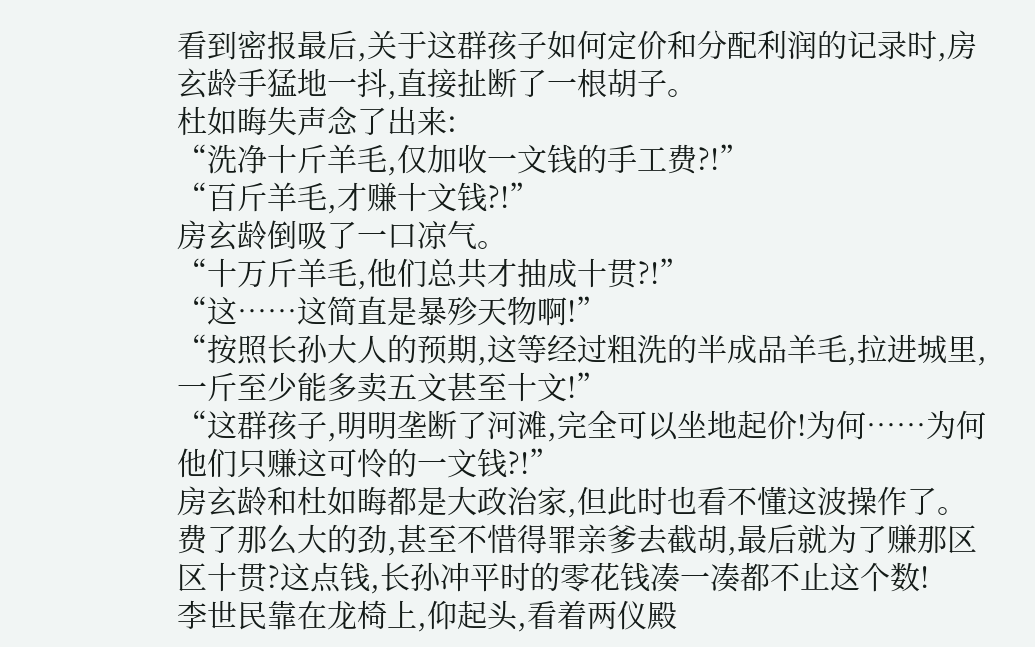看到密报最后,关于这群孩子如何定价和分配利润的记录时,房玄龄手猛地一抖,直接扯断了一根胡子。
杜如晦失声念了出来:
“洗净十斤羊毛,仅加收一文钱的手工费?!”
“百斤羊毛,才赚十文钱?!”
房玄龄倒吸了一口凉气。
“十万斤羊毛,他们总共才抽成十贯?!”
“这……这简直是暴殄天物啊!”
“按照长孙大人的预期,这等经过粗洗的半成品羊毛,拉进城里,一斤至少能多卖五文甚至十文!”
“这群孩子,明明垄断了河滩,完全可以坐地起价!为何……为何他们只赚这可怜的一文钱?!”
房玄龄和杜如晦都是大政治家,但此时也看不懂这波操作了。
费了那么大的劲,甚至不惜得罪亲爹去截胡,最后就为了赚那区区十贯?这点钱,长孙冲平时的零花钱凑一凑都不止这个数!
李世民靠在龙椅上,仰起头,看着两仪殿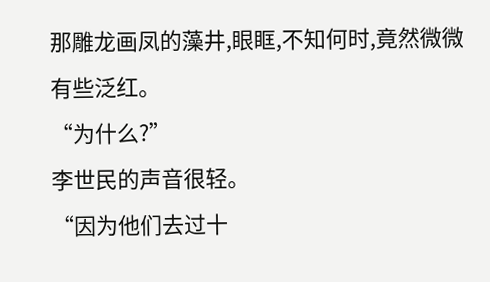那雕龙画凤的藻井,眼眶,不知何时,竟然微微有些泛红。
“为什么?”
李世民的声音很轻。
“因为他们去过十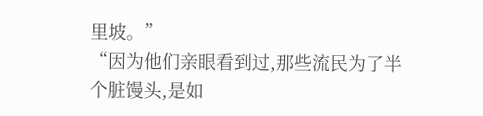里坡。”
“因为他们亲眼看到过,那些流民为了半个脏馒头,是如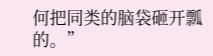何把同类的脑袋砸开瓢的。”